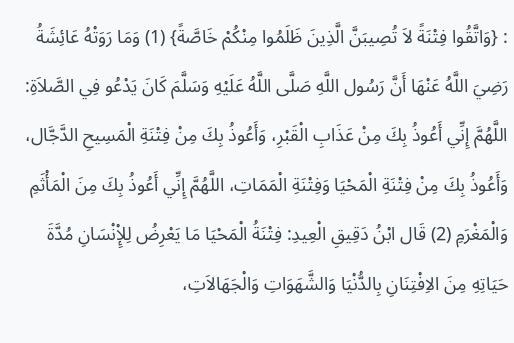: {وَاتَّقُوا فِتْنَةً لاَ تُصِيبَنَّ الَّذِينَ ظَلَمُوا مِنْكُمْ خَاصَّةً} (1) وَمَا رَوَتْهُ عَائِشَةُ رَضِيَ اللَّهُ عَنْهَا أَنَّ رَسُول اللَّهِ صَلَّى اللَّهُ عَلَيْهِ وَسَلَّمَ كَانَ يَدْعُو فِي الصَّلاَةِ: اللَّهُمَّ إِنِّي أَعُوذُ بِكَ مِنْ عَذَابِ الْقَبْرِ، وَأَعُوذُ بِكَ مِنْ فِتْنَةِ الْمَسِيحِ الدَّجَّال، وَأَعُوذُ بِكَ مِنْ فِتْنَةِ الْمَحْيَا وَفِتْنَةِ الْمَمَاتِ، اللَّهُمَّ إِنِّي أَعُوذُ بِكَ مِنَ الْمَأْثَمِ وَالْمَغْرَمِ (2) قَال ابْنُ دَقِيقِ الْعِيدِ: فِتْنَةُ الْمَحْيَا مَا يَعْرِضُ لِلإِْنْسَانِ مُدَّةَ حَيَاتِهِ مِنَ الاِفْتِنَانِ بِالدُّنْيَا وَالشَّهَوَاتِ وَالْجَهَالاَتِ،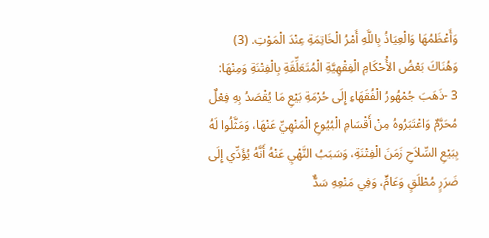وَأَعْظَمُهَا وَالْعِيَاذُ بِاللَّهِ أَمْرُ الْخَاتِمَةِ عِنْدَ الْمَوْتِ. (3)
وَهُنَاكَ بَعْضُ الأَْحْكَامِ الْفِقْهِيَّةِ الْمُتَعَلِّقَةِ بِالْفِتْنَةِ وَمِنْهَا:
3 -ذَهَبَ جُمْهُورُ الْفُقَهَاءِ إِلَى حُرْمَةِ بَيْعِ مَا يُقْصَدُ بِهِ فِعْلٌ مُحَرَّمٌ وَاعْتَبَرُوهُ مِنْ أَقْسَامِ الْبُيُوعِ الْمَنْهِيِّ عَنْهَا، وَمَثَّلُوا لَهُ بِبَيْعِ السِّلاَحِ زَمَنَ الْفِتْنَةِ، وَسَبَبُ النَّهْيِ عَنْهُ أَنَّهُ يُؤَدِّي إِلَى ضَرَرٍ مُطْلَقٍ وَعَامٍّ، وَفِي مَنْعِهِ سَدٌّ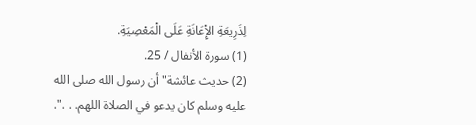لِذَرِيعَةِ الإِْعَانَةِ عَلَى الْمَعْصِيَةِ.
(1) سورة الأنفال / 25.
(2) حديث عائشة"أن رسول الله صلى الله عليه وسلم كان يدعو في الصلاة اللهم. . .".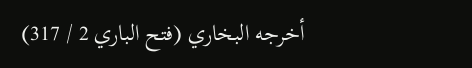أخرجه البخاري (فتح الباري 2 / 317)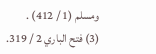ومسلم (1 / 412) .
(3) فتح الباري 2 / 319.